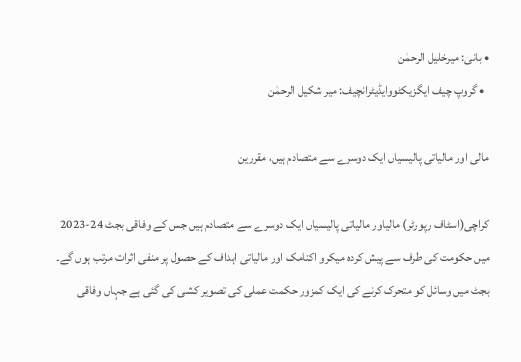• بانی: میرخلیل الرحمٰن
  • گروپ چیف ایگزیکٹووایڈیٹرانچیف: میر شکیل الرحمٰن

مالی اور مالیاتی پالیسیاں ایک دوسرے سے متصادم ہیں، مقررین

کراچی(اسٹاف رپورٹر) مالیاور مالیاتی پالیسیاں ایک دوسرے سے متصادم ہیں جس کے وفاقی بجٹ 24-2023 میں حکومت کی طرف سے پیش کردہ میکرو اکنامک اور مالیاتی اہداف کے حصول پر منفی اثرات مرتب ہوں گے۔ بجٹ میں وسائل کو متحرک کرنے کی ایک کمزور حکمت عملی کی تصویر کشی کی گئی ہے جہاں وفاقی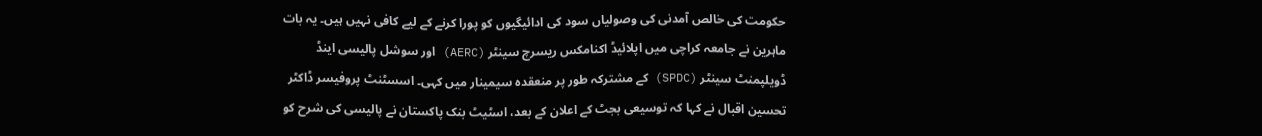حکومت کی خالص آمدنی کی وصولیاں سود کی ادائیگیوں کو پورا کرنے کے لیے کافی نہیں ہیں۔ یہ بات ماہرین نے جامعہ کراچی میں اپلائیڈ اکنامکس ریسرچ سینٹر (AERC) اور سوشل پالیسی اینڈ ڈویلپمنٹ سینٹر (SPDC) کے مشترکہ طور پر منعقدہ سیمینار میں کہی۔ اسسٹنٹ پروفیسر ڈاکٹر تحسین اقبال نے کہا کہ توسیعی بجٹ کے اعلان کے بعد، اسٹیٹ بنک پاکستان نے پالیسی کی شرح کو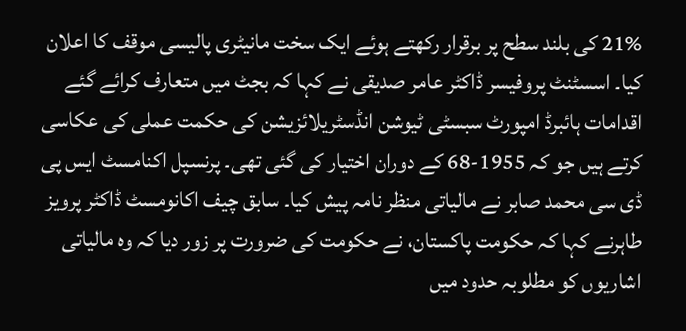21% کی بلند سطح پر برقرار رکھتے ہوئے ایک سخت مانیٹری پالیسی موقف کا اعلان کیا۔ اسسٹنٹ پروفیسر ڈاکٹر عامر صدیقی نے کہا کہ بجٹ میں متعارف کرائے گئے اقدامات ہائبرڈ امپورٹ سبسٹی ٹیوشن انڈسٹریلائزیشن کی حکمت عملی کی عکاسی کرتے ہیں جو کہ 1955-68 کے دوران اختیار کی گئی تھی۔ پرنسپل اکنامسٹ ایس پی ڈی سی محمد صابر نے مالیاتی منظر نامہ پیش کیا۔ سابق چیف اکانومسٹ ڈاکٹر پرویز طاہرنے کہا کہ حکومت پاکستان، نے حکومت کی ضرورت پر زور دیا کہ وہ مالیاتی اشاریوں کو مطلوبہ حدود میں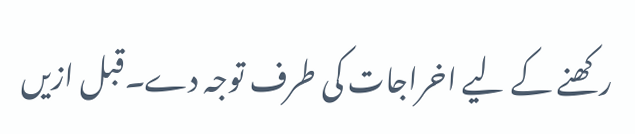رکھنے کے لیے اخراجات کی طرف توجہ دے۔قبل ازیں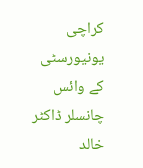کراچی یونیورسٹی کے وائس چانسلر ڈاکٹر خالد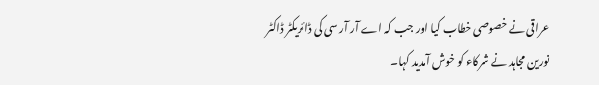عراقی نے خصوصی خطاب کیا اور جب کہ اے آر آر سی کی ڈائریکٹر ڈاکٹر نورین مجاہد نے شرکاء کو خوش آمدید کہا۔